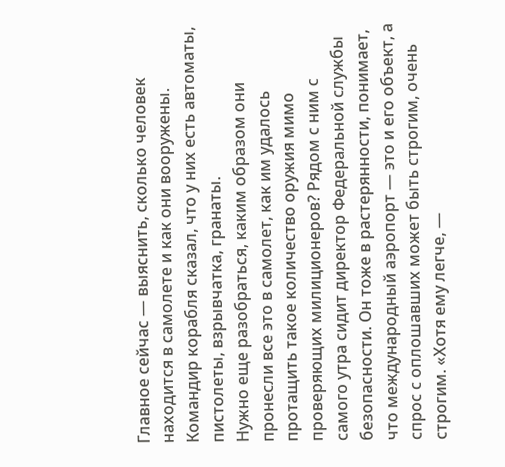Главное сейчас — выяснить, сколько человек находится в самолете и как они вооружены. Командир корабля сказал, что у них есть автоматы, пистолеты, взрывчатка, гранаты.
Нужно еще разобраться, каким образом они пронесли все это в самолет, как им удалось протащить такое количество оружия мимо проверяющих милиционеров? Рядом с ним с самого утра сидит директор Федеральной службы безопасности. Он тоже в растерянности, понимает, что международный аэропорт — это и его объект, а спрос с оплошавших может быть строгим, очень строгим. «Хотя ему легче, —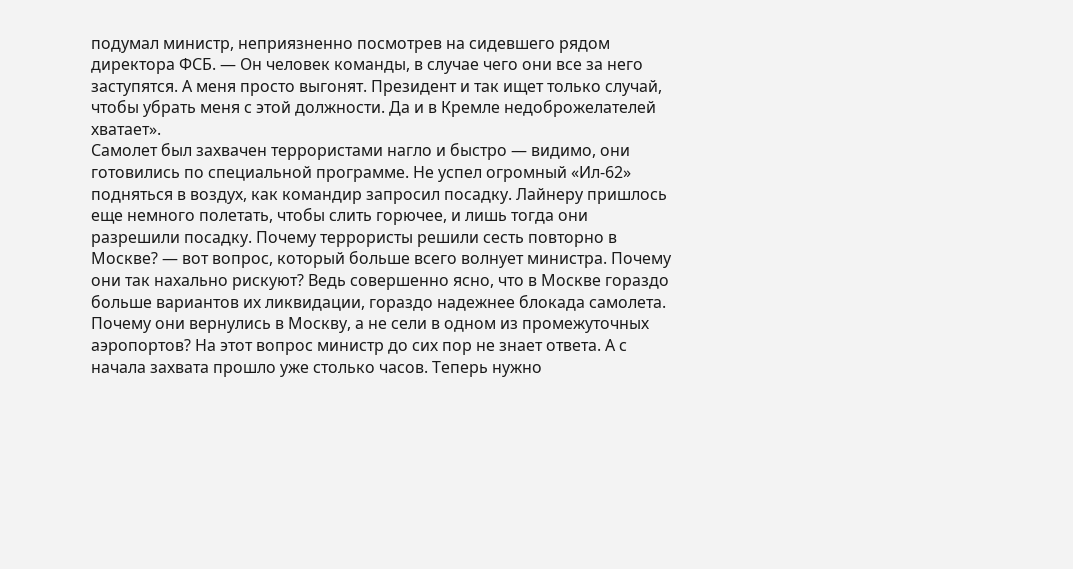подумал министр, неприязненно посмотрев на сидевшего рядом директора ФСБ. — Он человек команды, в случае чего они все за него заступятся. А меня просто выгонят. Президент и так ищет только случай, чтобы убрать меня с этой должности. Да и в Кремле недоброжелателей хватает».
Самолет был захвачен террористами нагло и быстро — видимо, они готовились по специальной программе. Не успел огромный «Ил-62» подняться в воздух, как командир запросил посадку. Лайнеру пришлось еще немного полетать, чтобы слить горючее, и лишь тогда они разрешили посадку. Почему террористы решили сесть повторно в Москве? — вот вопрос, который больше всего волнует министра. Почему они так нахально рискуют? Ведь совершенно ясно, что в Москве гораздо больше вариантов их ликвидации, гораздо надежнее блокада самолета. Почему они вернулись в Москву, а не сели в одном из промежуточных аэропортов? На этот вопрос министр до сих пор не знает ответа. А с начала захвата прошло уже столько часов. Теперь нужно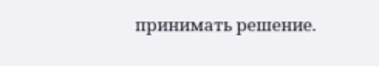принимать решение.